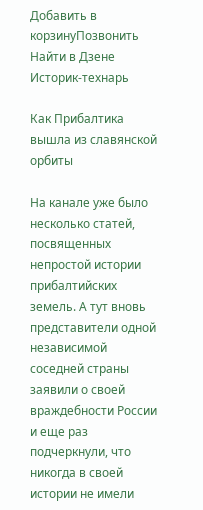Добавить в корзинуПозвонить
Найти в Дзене
Историк-технарь

Как Прибалтика вышла из славянской орбиты

На канале уже было несколько статей, посвященных непростой истории прибалтийских земель. А тут вновь представители одной независимой соседней страны заявили о своей враждебности России и еще раз подчеркнули, что никогда в своей истории не имели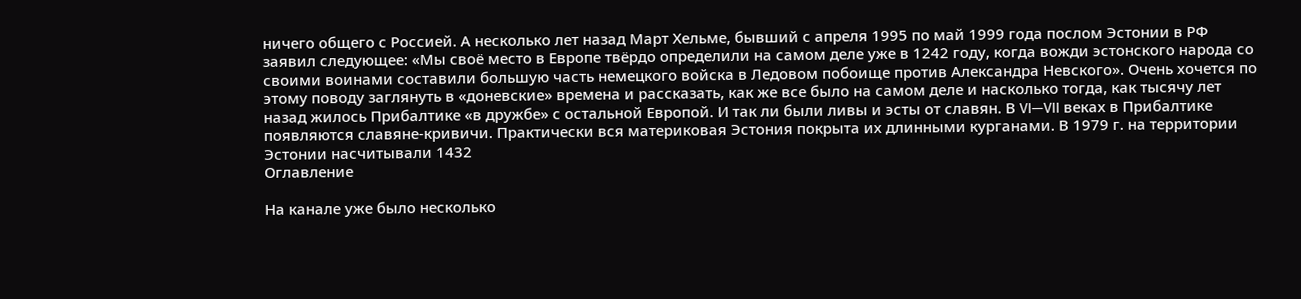ничего общего с Россией. А несколько лет назад Март Хельме, бывший с апреля 1995 по май 1999 года послом Эстонии в РФ заявил следующее: «Мы своё место в Европе твёрдо определили на самом деле уже в 1242 году, когда вожди эстонского народа со своими воинами составили большую часть немецкого войска в Ледовом побоище против Александра Невского». Очень хочется по этому поводу заглянуть в «доневские» времена и рассказать, как же все было на самом деле и насколько тогда, как тысячу лет назад жилось Прибалтике «в дружбе» с остальной Европой. И так ли были ливы и эсты от славян. В VI—VII веках в Прибалтике появляются славяне-кривичи. Практически вся материковая Эстония покрыта их длинными курганами. В 1979 г. на территории Эстонии насчитывали 1432
Оглавление

На канале уже было несколько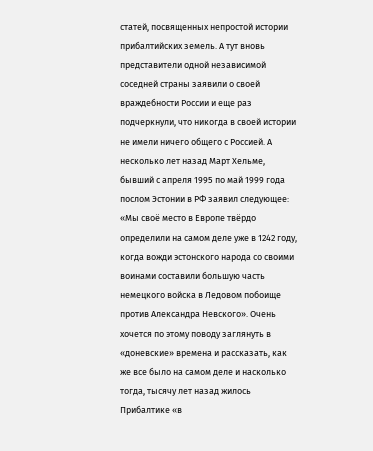статей, посвященных непростой истории прибалтийских земель. А тут вновь представители одной независимой соседней страны заявили о своей враждебности России и еще раз подчеркнули, что никогда в своей истории не имели ничего общего с Россией. А несколько лет назад Март Хельме, бывший с апреля 1995 по май 1999 года послом Эстонии в РФ заявил следующее: «Мы своё место в Европе твёрдо определили на самом деле уже в 1242 году, когда вожди эстонского народа со своими воинами составили большую часть немецкого войска в Ледовом побоище против Александра Невского». Очень хочется по этому поводу заглянуть в «доневские» времена и рассказать, как же все было на самом деле и насколько тогда, тысячу лет назад жилось Прибалтике «в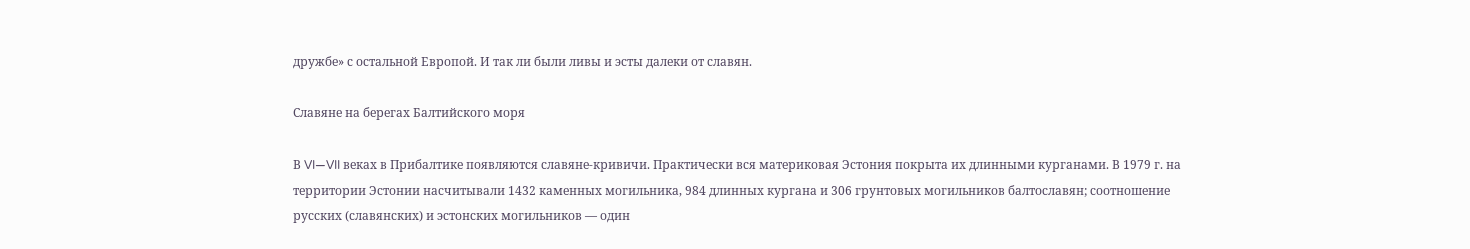дружбе» с остальной Европой. И так ли были ливы и эсты далеки от славян.

Славяне на берегах Балтийского моря

В VI—VII веках в Прибалтике появляются славяне-кривичи. Практически вся материковая Эстония покрыта их длинными курганами. В 1979 г. на территории Эстонии насчитывали 1432 каменных могильника, 984 длинных кургана и 306 грунтовых могильников балтославян; соотношение русских (славянских) и эстонских могильников — один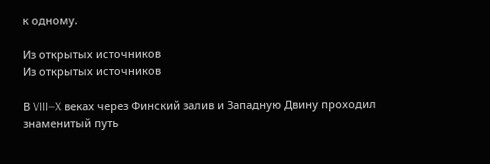к одному.

Из открытых источников
Из открытых источников

В VIII—X веках через Финский залив и Западную Двину проходил знаменитый путь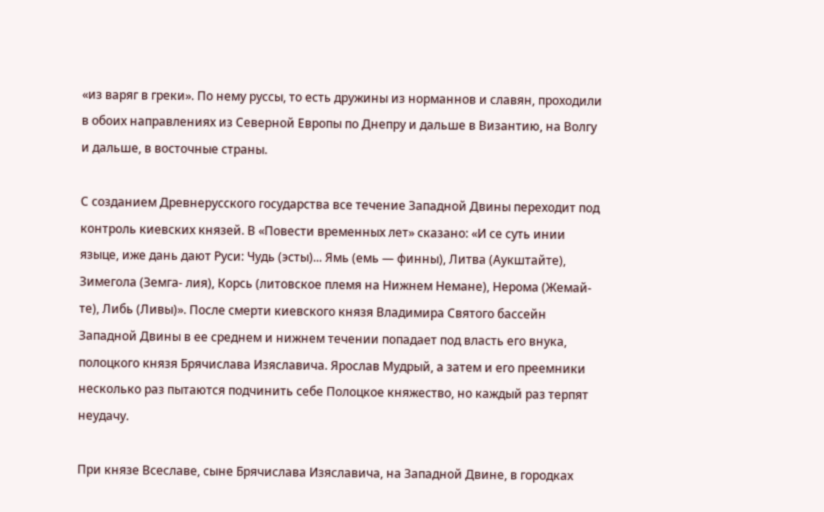«из варяг в греки». По нему руссы, то есть дружины из норманнов и славян, проходили в обоих направлениях из Северной Европы по Днепру и дальше в Византию, на Волгу и дальше, в восточные страны.

С созданием Древнерусского государства все течение Западной Двины переходит под контроль киевских князей. В «Повести временных лет» сказано: «И се суть инии языце, иже дань дают Руси: Чудь (эсты)... Ямь (емь — финны), Литва (Аукштайте), Зимегола (Земга- лия), Корсь (литовское племя на Нижнем Немане), Нерома (Жемай- те), Либь (Ливы)». После смерти киевского князя Владимира Святого бассейн Западной Двины в ее среднем и нижнем течении попадает под власть его внука, полоцкого князя Брячислава Изяславича. Ярослав Мудрый, а затем и его преемники несколько раз пытаются подчинить себе Полоцкое княжество, но каждый раз терпят неудачу.

При князе Всеславе, сыне Брячислава Изяславича, на Западной Двине, в городках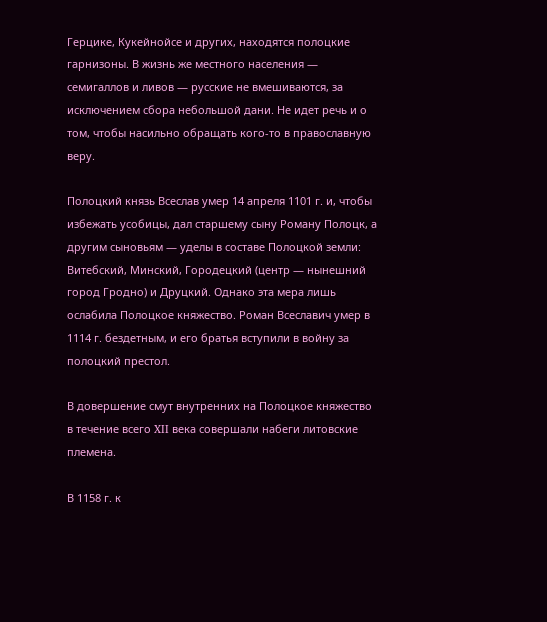Герцике, Кукейнойсе и других, находятся полоцкие гарнизоны. В жизнь же местного населения — семигаллов и ливов — русские не вмешиваются, за исключением сбора небольшой дани. Не идет речь и о том, чтобы насильно обращать кого-то в православную веру.

Полоцкий князь Всеслав умер 14 апреля 1101 г. и, чтобы избежать усобицы, дал старшему сыну Роману Полоцк, а другим сыновьям — уделы в составе Полоцкой земли: Витебский, Минский, Городецкий (центр — нынешний город Гродно) и Друцкий. Однако эта мера лишь ослабила Полоцкое княжество. Роман Всеславич умер в 1114 г. бездетным, и его братья вступили в войну за полоцкий престол.

В довершение смут внутренних на Полоцкое княжество в течение всего XII века совершали набеги литовские племена.

В 1158 г. к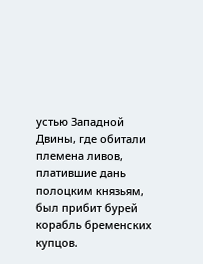устью Западной Двины, где обитали племена ливов, платившие дань полоцким князьям, был прибит бурей корабль бременских купцов.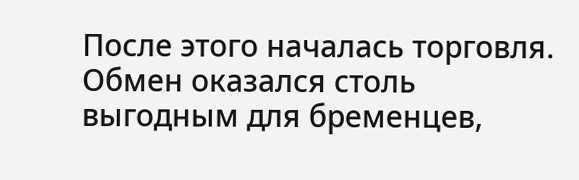После этого началась торговля. Обмен оказался столь выгодным для бременцев,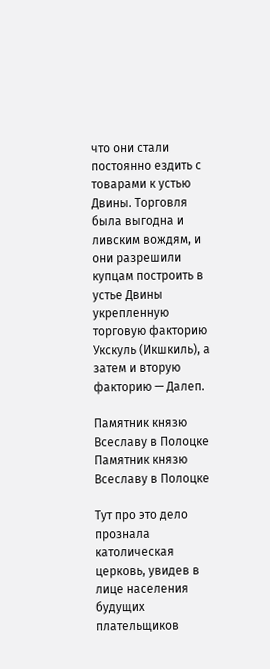что они стали постоянно ездить с товарами к устью Двины. Торговля была выгодна и ливским вождям, и они разрешили купцам построить в устье Двины укрепленную торговую факторию Укскуль (Икшкиль), а затем и вторую факторию — Далеп.

Памятник князю Всеславу в Полоцке
Памятник князю Всеславу в Полоцке

Тут про это дело прознала католическая церковь, увидев в лице населения будущих плательщиков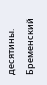десятины. Бременский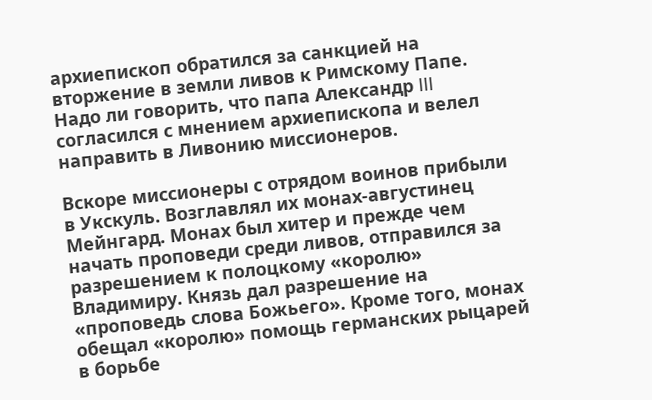архиепископ обратился за санкцией на вторжение в земли ливов к Римскому Папе. Надо ли говорить, что папа Александр III согласился с мнением архиепископа и велел направить в Ливонию миссионеров.

Вскоре миссионеры с отрядом воинов прибыли в Укскуль. Возглавлял их монах-августинец Мейнгард. Монах был хитер и прежде чем начать проповеди среди ливов, отправился за разрешением к полоцкому «королю» Владимиру. Князь дал разрешение на «проповедь слова Божьего». Кроме того, монах обещал «королю» помощь германских рыцарей в борьбе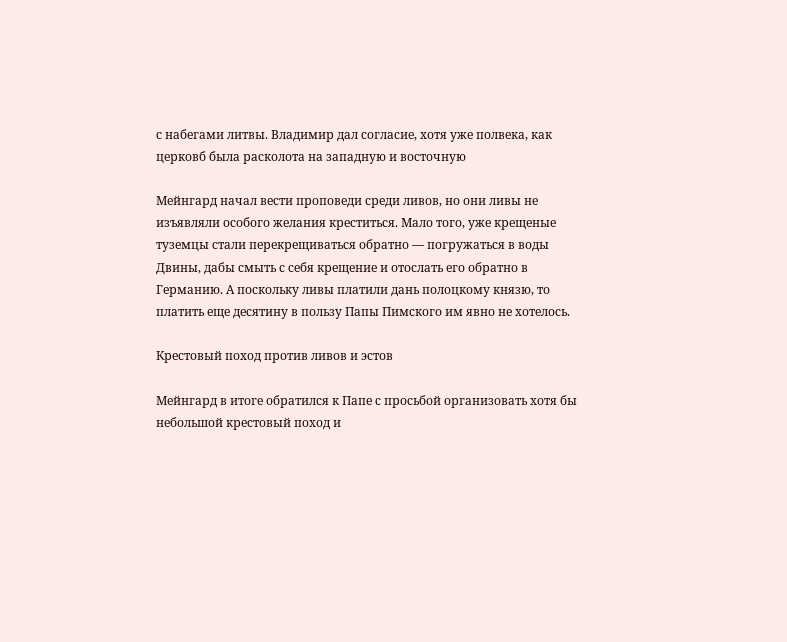с набегами литвы. Владимир дал согласие, хотя уже полвека, как церковб была расколота на западную и восточную

Мейнгард начал вести проповеди среди ливов, но они ливы не изъявляли особого желания креститься. Мало того, уже крещеные туземцы стали перекрещиваться обратно — погружаться в воды Двины, дабы смыть с себя крещение и отослать его обратно в Германию. А поскольку ливы платили дань полоцкому князю, то платить еще десятину в пользу Папы Пимского им явно не хотелось.

Крестовый поход против ливов и эстов

Мейнгард в итоге обратился к Папе с просьбой организовать хотя бы небольшой крестовый поход и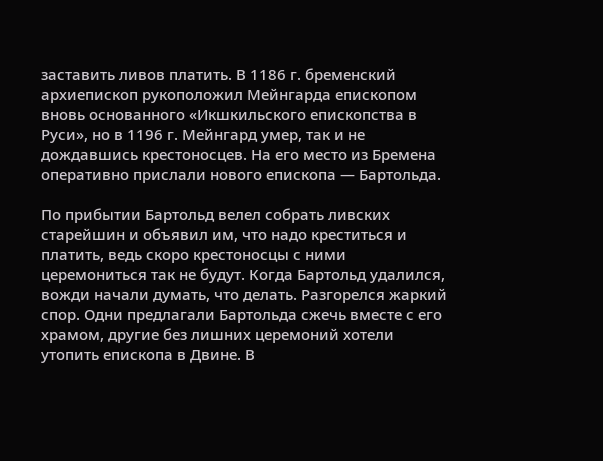заставить ливов платить. В 1186 г. бременский архиепископ рукоположил Мейнгарда епископом вновь основанного «Икшкильского епископства в Руси», но в 1196 г. Мейнгард умер, так и не дождавшись крестоносцев. На его место из Бремена оперативно прислали нового епископа — Бартольда.

По прибытии Бартольд велел собрать ливских старейшин и объявил им, что надо креститься и платить, ведь скоро крестоносцы с ними церемониться так не будут. Когда Бартольд удалился, вожди начали думать, что делать. Разгорелся жаркий спор. Одни предлагали Бартольда сжечь вместе с его храмом, другие без лишних церемоний хотели утопить епископа в Двине. В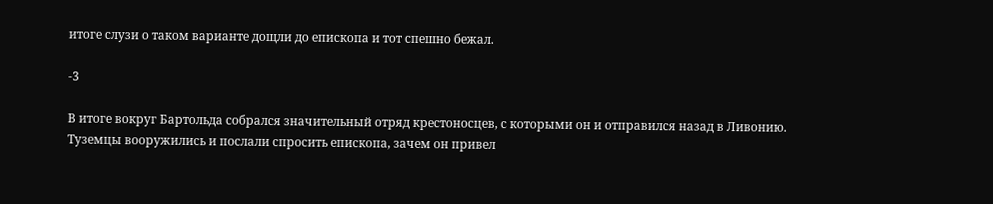итоге слузи о таком варианте дощли до епископа и тот спешно бежал.

-3

В итоге вокруг Бартольда собрался значительный отряд крестоносцев, с которыми он и отправился назад в Ливонию. Туземцы вооружились и послали спросить епископа, зачем он привел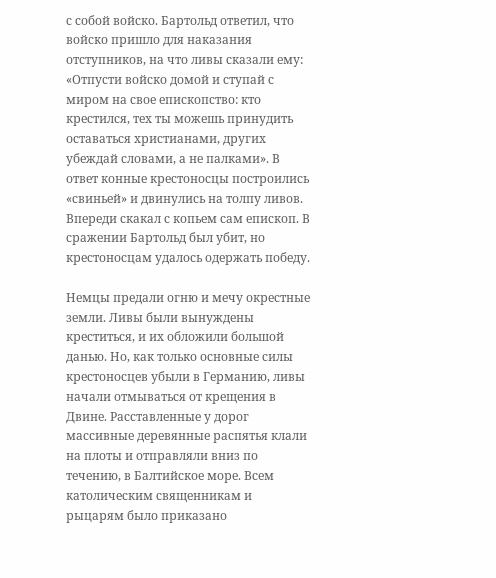с собой войско. Бартольд ответил, что войско пришло для наказания отступников, на что ливы сказали ему: «Отпусти войско домой и ступай с миром на свое епископство: кто крестился, тех ты можешь принудить оставаться христианами, других убеждай словами, а не палками». В ответ конные крестоносцы построились «свиньей» и двинулись на толпу ливов. Впереди скакал с копьем сам епископ. В сражении Бартольд был убит, но крестоносцам удалось одержать победу.

Немцы предали огню и мечу окрестные земли. Ливы были вынуждены креститься, и их обложили большой данью. Но, как только основные силы крестоносцев убыли в Германию, ливы начали отмываться от крещения в Двине. Расставленные у дорог массивные деревянные распятья клали на плоты и отправляли вниз по течению, в Балтийское море. Всем католическим священникам и рыцарям было приказано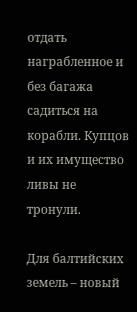отдать награбленное и без багажа садиться на корабли. Купцов и их имущество ливы не тронули.

Для балтийских земель – новый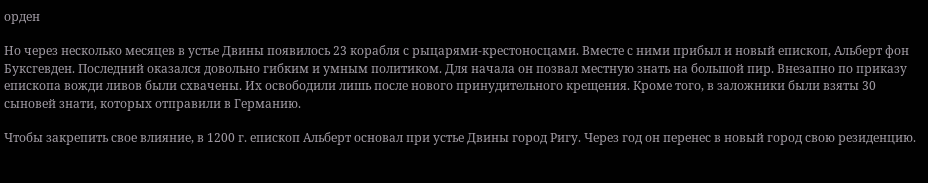орден

Но через несколько месяцев в устье Двины появилось 23 корабля с рыцарями-крестоносцами. Вместе с ними прибыл и новый епископ, Альберт фон Буксгевден. Последний оказался довольно гибким и умным политиком. Для начала он позвал местную знать на большой пир. Внезапно по приказу епископа вожди ливов были схвачены. Их освободили лишь после нового принудительного крещения. Кроме того, в заложники были взяты 30 сыновей знати, которых отправили в Германию.

Чтобы закрепить свое влияние, в 1200 г. епископ Альберт основал при устье Двины город Ригу. Через год он перенес в новый город свою резиденцию.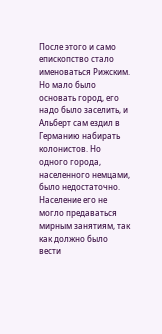После этого и само епископство стало именоваться Рижским. Но мало было основать город, его надо было заселить, и Альберт сам ездил в Германию набирать колонистов. Но одного города, населенного немцами, было недостаточно. Население его не могло предаваться мирным занятиям, так как должно было вести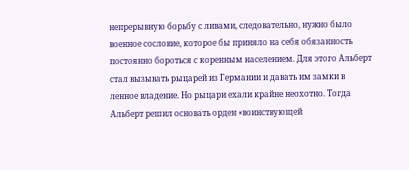непрерывную борьбу с ливами, следовательно, нужно было военное сословие, которое бы приняло на себя обязанность постоянно бороться с коренным населением. Для этого Альберт стал вызывать рыцарей из Германии и давать им замки в ленное владение. Но рыцари ехали крайне неохотно. Тогда Альберт решил основать орден «воинствующей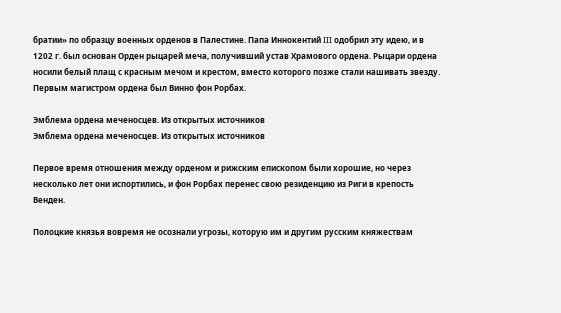братии» по образцу военных орденов в Палестине. Папа Иннокентий III одобрил эту идею, и в 1202 г. был основан Орден рыцарей меча, получивший устав Храмового ордена. Рыцари ордена носили белый плащ с красным мечом и крестом, вместо которого позже стали нашивать звезду. Первым магистром ордена был Винно фон Рорбах.

Эмблема ордена меченосцев. Из открытых источников
Эмблема ордена меченосцев. Из открытых источников

Первое время отношения между орденом и рижским епископом были хорошие, но через несколько лет они испортились, и фон Рорбах перенес свою резиденцию из Риги в крепость Венден.

Полоцкие князья вовремя не осознали угрозы, которую им и другим русским княжествам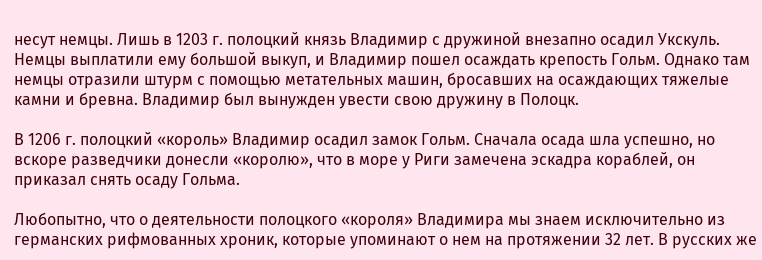несут немцы. Лишь в 1203 г. полоцкий князь Владимир с дружиной внезапно осадил Укскуль. Немцы выплатили ему большой выкуп, и Владимир пошел осаждать крепость Гольм. Однако там немцы отразили штурм с помощью метательных машин, бросавших на осаждающих тяжелые камни и бревна. Владимир был вынужден увести свою дружину в Полоцк.

В 1206 г. полоцкий «король» Владимир осадил замок Гольм. Сначала осада шла успешно, но вскоре разведчики донесли «королю», что в море у Риги замечена эскадра кораблей, он приказал снять осаду Гольма.

Любопытно, что о деятельности полоцкого «короля» Владимира мы знаем исключительно из германских рифмованных хроник, которые упоминают о нем на протяжении 32 лет. В русских же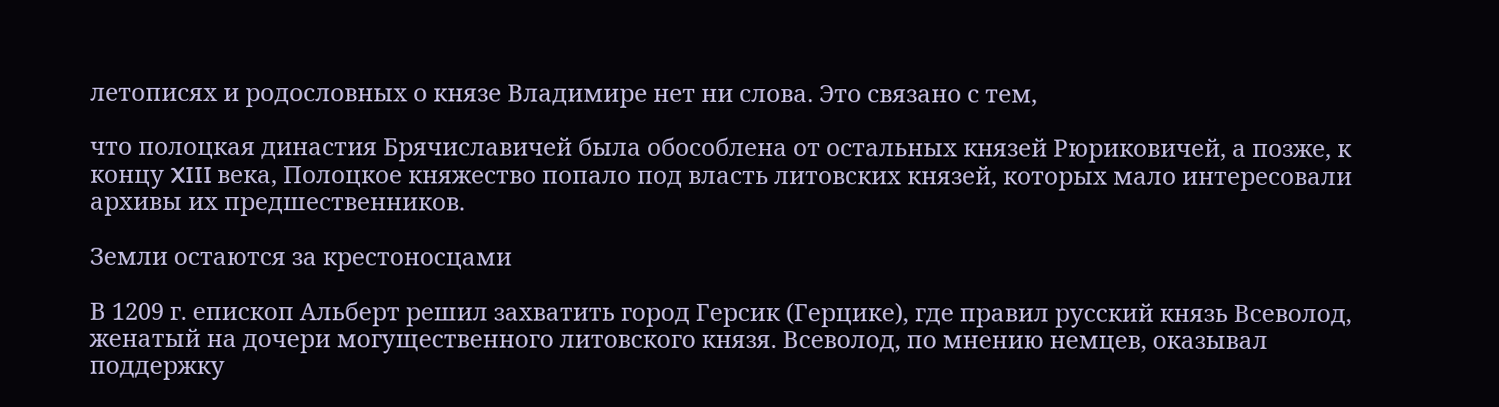летописях и родословных о князе Владимире нет ни слова. Это связано с тем,

что полоцкая династия Брячиславичей была обособлена от остальных князей Рюриковичей, а позже, к концу XIII века, Полоцкое княжество попало под власть литовских князей, которых мало интересовали архивы их предшественников.

Земли остаются за крестоносцами

В 1209 г. епископ Альберт решил захватить город Герсик (Герцике), где правил русский князь Всеволод, женатый на дочери могущественного литовского князя. Всеволод, по мнению немцев, оказывал поддержку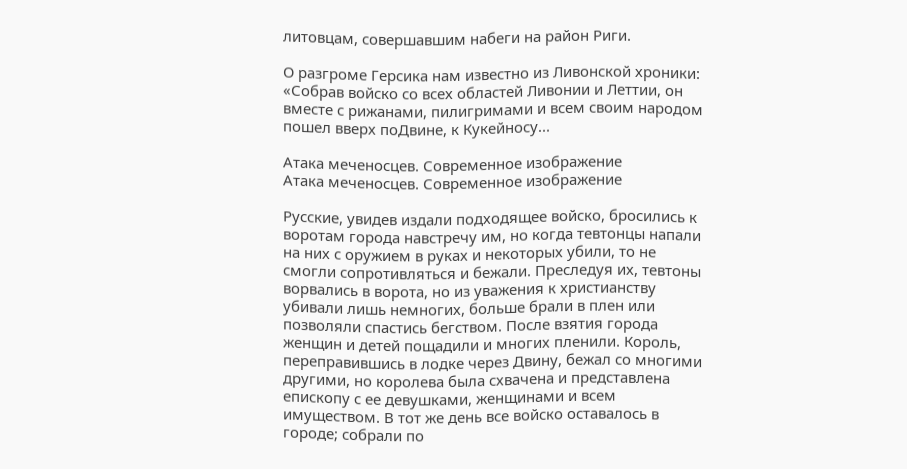литовцам, совершавшим набеги на район Риги.

О разгроме Герсика нам известно из Ливонской хроники: «Собрав войско со всех областей Ливонии и Леттии, он вместе с рижанами, пилигримами и всем своим народом пошел вверх поДвине, к Кукейносу...

Атака меченосцев. Современное изображение
Атака меченосцев. Современное изображение

Русские, увидев издали подходящее войско, бросились к воротам города навстречу им, но когда тевтонцы напали на них с оружием в руках и некоторых убили, то не смогли сопротивляться и бежали. Преследуя их, тевтоны ворвались в ворота, но из уважения к христианству убивали лишь немногих, больше брали в плен или позволяли спастись бегством. После взятия города женщин и детей пощадили и многих пленили. Король, переправившись в лодке через Двину, бежал со многими другими, но королева была схвачена и представлена епископу с ее девушками, женщинами и всем имуществом. В тот же день все войско оставалось в городе; собрали по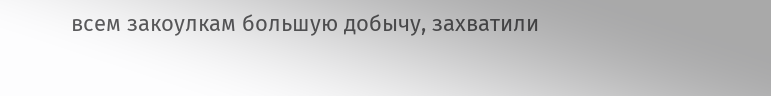всем закоулкам большую добычу, захватили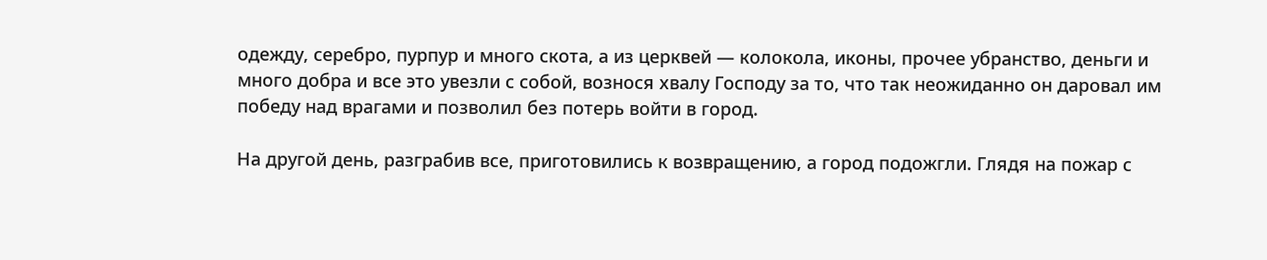одежду, серебро, пурпур и много скота, а из церквей — колокола, иконы, прочее убранство, деньги и много добра и все это увезли с собой, вознося хвалу Господу за то, что так неожиданно он даровал им победу над врагами и позволил без потерь войти в город.

На другой день, разграбив все, приготовились к возвращению, а город подожгли. Глядя на пожар с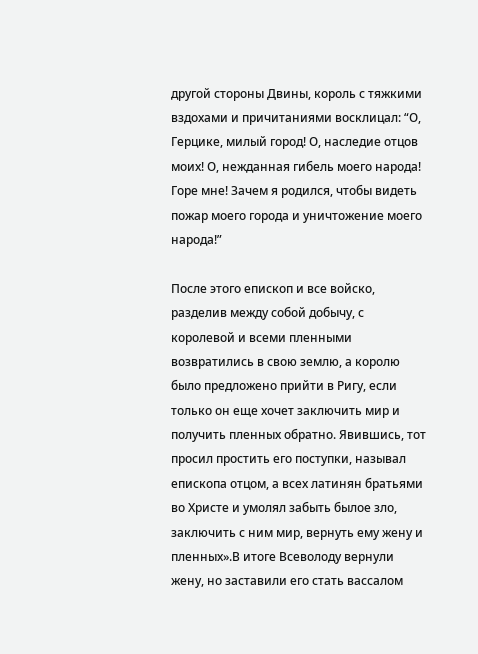другой стороны Двины, король с тяжкими вздохами и причитаниями восклицал: “О, Герцике, милый город! О, наследие отцов моих! О, нежданная гибель моего народа! Горе мне! Зачем я родился, чтобы видеть пожар моего города и уничтожение моего народа!”

После этого епископ и все войско, разделив между собой добычу, с королевой и всеми пленными возвратились в свою землю, а королю было предложено прийти в Ригу, если только он еще хочет заключить мир и получить пленных обратно. Явившись, тот просил простить его поступки, называл епископа отцом, а всех латинян братьями во Христе и умолял забыть былое зло, заключить с ним мир, вернуть ему жену и пленных».В итоге Всеволоду вернули жену, но заставили его стать вассалом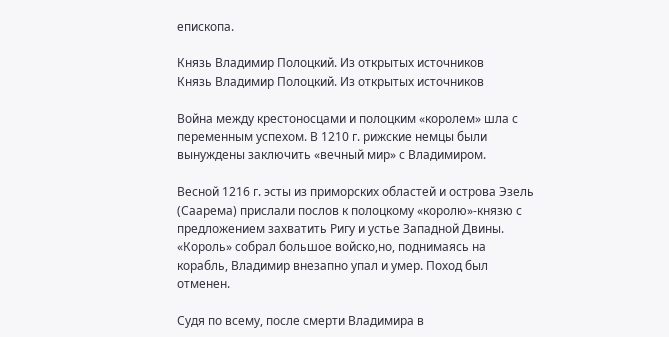епископа.

Князь Владимир Полоцкий. Из открытых источников
Князь Владимир Полоцкий. Из открытых источников

Война между крестоносцами и полоцким «королем» шла с переменным успехом. В 1210 г. рижские немцы были вынуждены заключить «вечный мир» с Владимиром.

Весной 1216 г. эсты из приморских областей и острова Эзель (Саарема) прислали послов к полоцкому «королю»-князю с предложением захватить Ригу и устье Западной Двины. «Король» собрал большое войско,но, поднимаясь на корабль, Владимир внезапно упал и умер. Поход был отменен.

Судя по всему, после смерти Владимира в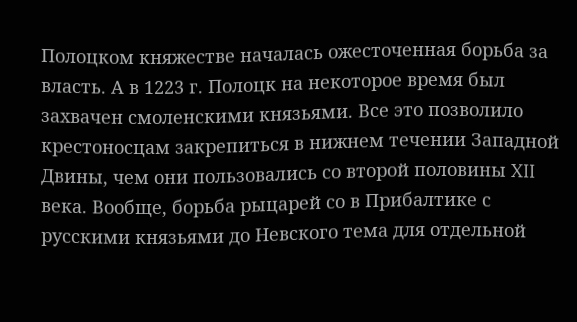Полоцком княжестве началась ожесточенная борьба за власть. А в 1223 г. Полоцк на некоторое время был захвачен смоленскими князьями. Все это позволило крестоносцам закрепиться в нижнем течении Западной Двины, чем они пользовались со второй половины XII века. Вообще, борьба рыцарей со в Прибалтике с русскими князьями до Невского тема для отдельной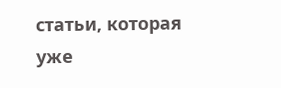статьи, которая уже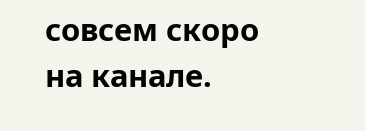совсем скоро на канале.